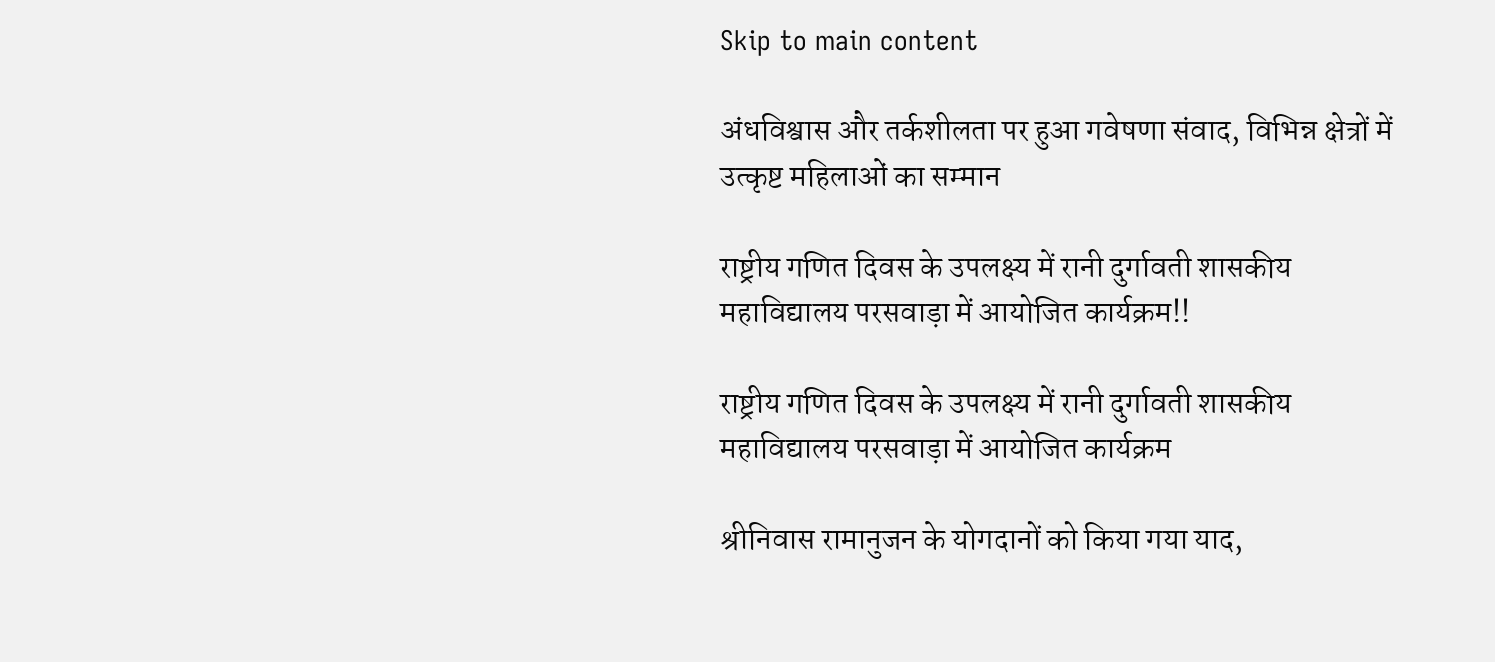Skip to main content

अंधविश्वास और तर्कशीलता पर हुआ गवेषणा संवाद, विभिन्न क्षेत्रों में उत्कृष्ट महिलाओं का सम्मान

राष्ट्रीय गणित दिवस के उपलक्ष्य में रानी दुर्गावती शासकीय महाविद्यालय परसवाड़ा में आयोजित कार्यक्रम!!

राष्ट्रीय गणित दिवस के उपलक्ष्य में रानी दुर्गावती शासकीय महाविद्यालय परसवाड़ा में आयोजित कार्यक्रम

श्रीनिवास रामानुजन के योगदानों को किया गया याद,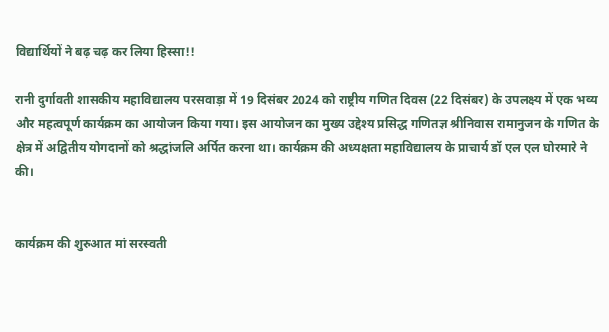विद्यार्थियों ने बढ़ चढ़ कर लिया हिस्सा!!

रानी दुर्गावती शासकीय महाविद्यालय परसवाड़ा में 19 दिसंबर 2024 को राष्ट्रीय गणित दिवस (22 दिसंबर) के उपलक्ष्य में एक भव्य और महत्वपूर्ण कार्यक्रम का आयोजन किया गया। इस आयोजन का मुख्य उद्देश्य प्रसिद्ध गणितज्ञ श्रीनिवास रामानुजन के गणित के क्षेत्र में अद्वितीय योगदानों को श्रद्धांजलि अर्पित करना था। कार्यक्रम की अध्यक्षता महाविद्यालय के प्राचार्य डॉ एल एल घोरमारे ने की।


कार्यक्रम की शुरुआत मां सरस्वती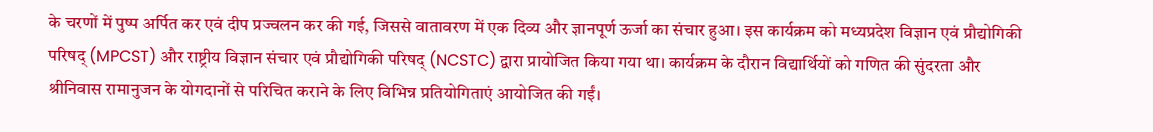के चरणों में पुष्प अर्पित कर एवं दीप प्रज्वलन कर की गई, जिससे वातावरण में एक दिव्य और ज्ञानपूर्ण ऊर्जा का संचार हुआ। इस कार्यक्रम को मध्यप्रदेश विज्ञान एवं प्रौद्योगिकी परिषद् (MPCST) और राष्ट्रीय विज्ञान संचार एवं प्रौद्योगिकी परिषद् (NCSTC) द्वारा प्रायोजित किया गया था। कार्यक्रम के दौरान विद्यार्थियों को गणित की सुंदरता और श्रीनिवास रामानुजन के योगदानों से परिचित कराने के लिए विभिन्न प्रतियोगिताएं आयोजित की गईं।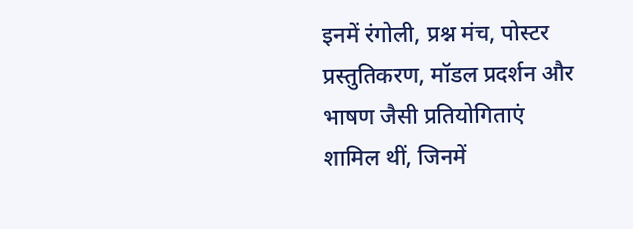इनमें रंगोली, प्रश्न मंच, पोस्टर प्रस्तुतिकरण, मॉडल प्रदर्शन और भाषण जैसी प्रतियोगिताएं शामिल थीं, जिनमें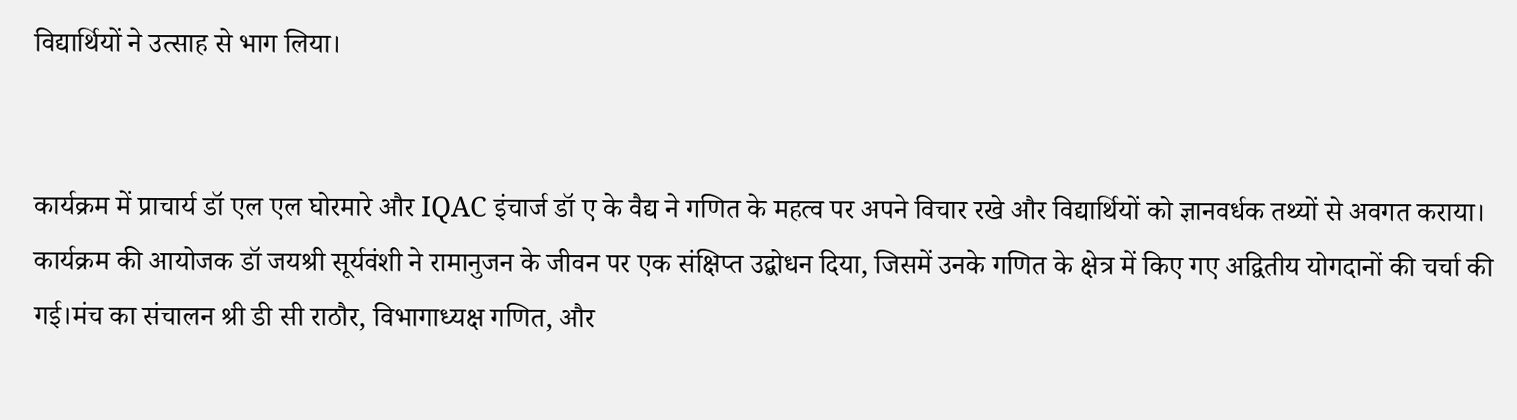विद्यार्थियों ने उत्साह से भाग लिया।


कार्यक्रम में प्राचार्य डॉ एल एल घोरमारे और IQAC इंचार्ज डॉ ए के वैद्य ने गणित के महत्व पर अपने विचार रखे और विद्यार्थियों को ज्ञानवर्धक तथ्यों से अवगत कराया। कार्यक्रम की आयोजक डॉ जयश्री सूर्यवंशी ने रामानुजन के जीवन पर एक संक्षिप्त उद्बोधन दिया, जिसमें उनके गणित के क्षेत्र में किए गए अद्वितीय योगदानों की चर्चा की गई।मंच का संचालन श्री डी सी राठौर, विभागाध्यक्ष गणित, और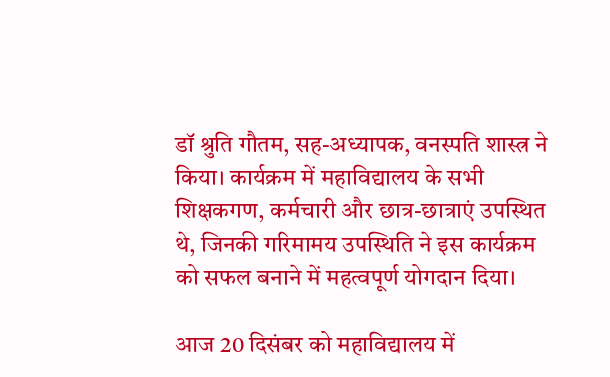डॉ श्रुति गौतम, सह-अध्यापक, वनस्पति शास्त्र ने किया। कार्यक्रम में महाविद्यालय के सभी शिक्षकगण, कर्मचारी और छात्र-छात्राएं उपस्थित थे, जिनकी गरिमामय उपस्थिति ने इस कार्यक्रम को सफल बनाने में महत्वपूर्ण योगदान दिया।

आज 20 दिसंबर को महाविद्यालय में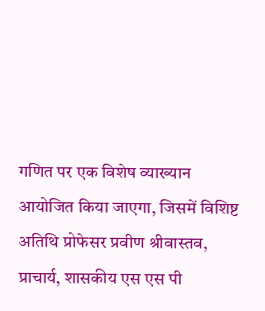गणित पर एक विशेष व्याख्यान आयोजित किया जाएगा, जिसमें विशिष्ट अतिथि प्रोफेसर प्रवीण श्रीवास्तव, प्राचार्य, शासकीय एस एस पी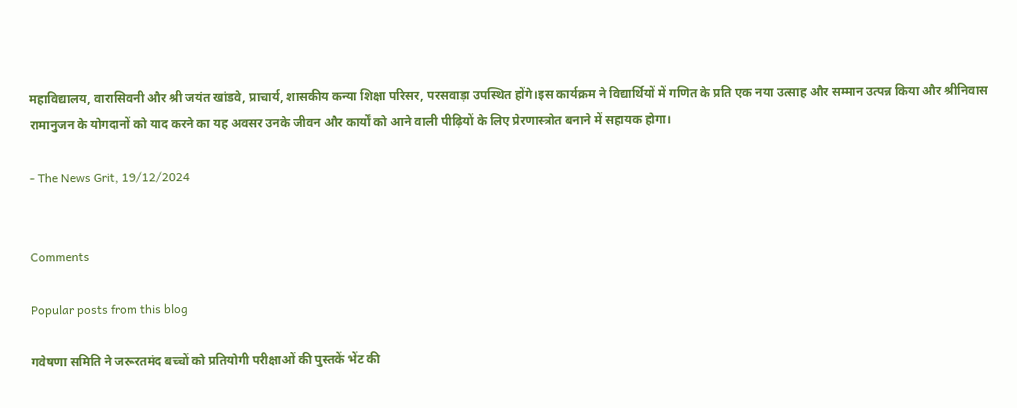महाविद्यालय, वारासिवनी और श्री जयंत खांडवे, प्राचार्य, शासकीय कन्या शिक्षा परिसर, परसवाड़ा उपस्थित होंगे।इस कार्यक्रम ने विद्यार्थियों में गणित के प्रति एक नया उत्साह और सम्मान उत्पन्न किया और श्रीनिवास रामानुजन के योगदानों को याद करने का यह अवसर उनके जीवन और कार्यों को आने वाली पीढ़ियों के लिए प्रेरणास्त्रोत बनाने में सहायक होगा।

- The News Grit, 19/12/2024


Comments

Popular posts from this blog

गवेषणा समिति ने जरूरतमंद बच्चों को प्रतियोगी परीक्षाओं की पुस्तकें भेंट की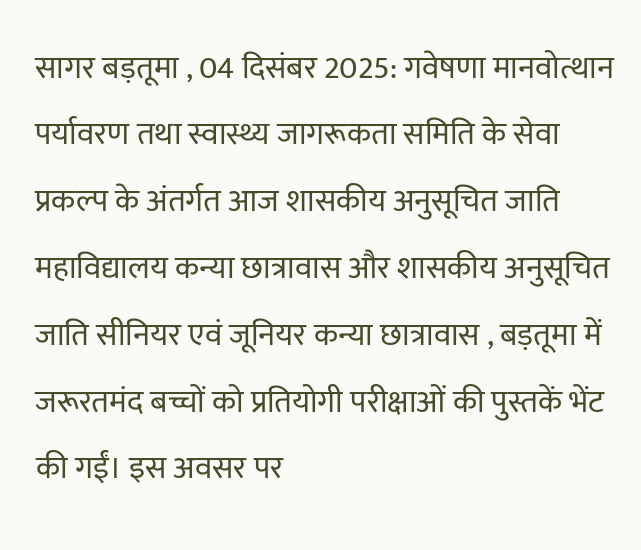सागर बड़तूमा , 04 दिसंबर 2025: गवेषणा मानवोत्थान पर्यावरण तथा स्वास्थ्य जागरूकता समिति के सेवा प्रकल्प के अंतर्गत आज शासकीय अनुसूचित जाति महाविद्यालय कन्या छात्रावास और शासकीय अनुसूचित जाति सीनियर एवं जूनियर कन्या छात्रावास , बड़तूमा में जरूरतमंद बच्चों को प्रतियोगी परीक्षाओं की पुस्तकें भेंट की गईं। इस अवसर पर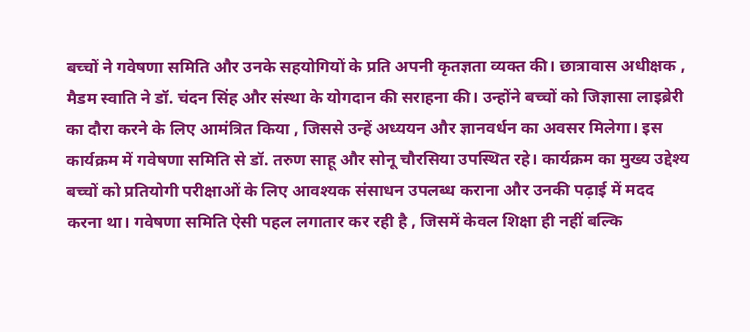बच्चों ने गवेषणा समिति और उनके सहयोगियों के प्रति अपनी कृतज्ञता व्यक्त की। छात्रावास अधीक्षक , मैडम स्वाति ने डॉ. चंदन सिंह और संस्था के योगदान की सराहना की। उन्होंने बच्चों को जिज्ञासा लाइब्रेरी का दौरा करने के लिए आमंत्रित किया , जिससे उन्हें अध्ययन और ज्ञानवर्धन का अवसर मिलेगा। इस कार्यक्रम में गवेषणा समिति से डॉ. तरुण साहू और सोनू चौरसिया उपस्थित रहे। कार्यक्रम का मुख्य उद्देश्य बच्चों को प्रतियोगी परीक्षाओं के लिए आवश्यक संसाधन उपलब्ध कराना और उनकी पढ़ाई में मदद करना था। गवेषणा समिति ऐसी पहल लगातार कर रही है , जिसमें केवल शिक्षा ही नहीं बल्कि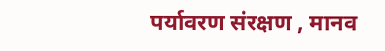पर्यावरण संरक्षण , मानव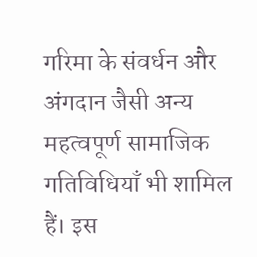गरिमा के संवर्धन और अंगदान जैसी अन्य महत्वपूर्ण सामाजिक गतिविधियाँ भी शामिल हैं। इस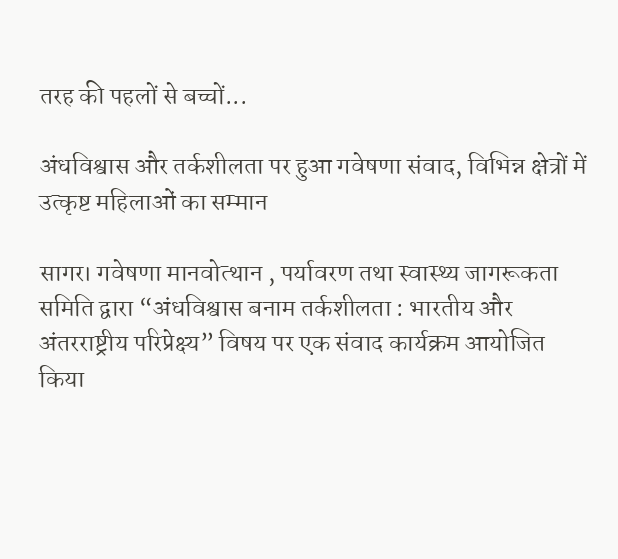तरह की पहलों से बच्चों...

अंधविश्वास और तर्कशीलता पर हुआ गवेषणा संवाद, विभिन्न क्षेत्रों में उत्कृष्ट महिलाओं का सम्मान

सागर। गवेषणा मानवोत्थान , पर्यावरण तथा स्वास्थ्य जागरूकता समिति द्वारा “अंधविश्वास बनाम तर्कशीलता : भारतीय और अंतरराष्ट्रीय परिप्रेक्ष्य” विषय पर एक संवाद कार्यक्रम आयोजित किया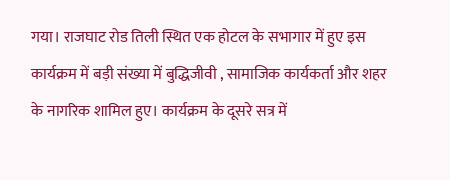गया। राजघाट रोड तिली स्थित एक होटल के सभागार में हुए इस कार्यक्रम में बड़ी संख्या में बुद्धिजीवी , सामाजिक कार्यकर्ता और शहर के नागरिक शामिल हुए। कार्यक्रम के दूसरे सत्र में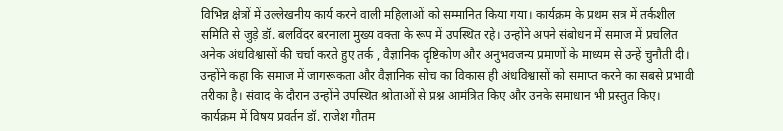विभिन्न क्षेत्रों में उल्लेखनीय कार्य करने वाली महिलाओं को सम्मानित किया गया। कार्यक्रम के प्रथम सत्र में तर्कशील समिति से जुड़े डॉ. बलविंदर बरनाला मुख्य वक्ता के रूप में उपस्थित रहे। उन्होंने अपने संबोधन में समाज में प्रचलित अनेक अंधविश्वासों की चर्चा करते हुए तर्क , वैज्ञानिक दृष्टिकोण और अनुभवजन्य प्रमाणों के माध्यम से उन्हें चुनौती दी। उन्होंने कहा कि समाज में जागरूकता और वैज्ञानिक सोच का विकास ही अंधविश्वासों को समाप्त करने का सबसे प्रभावी तरीका है। संवाद के दौरान उन्होंने उपस्थित श्रोताओं से प्रश्न आमंत्रित किए और उनके समाधान भी प्रस्तुत किए। कार्यक्रम में विषय प्रवर्तन डॉ. राजेश गौतम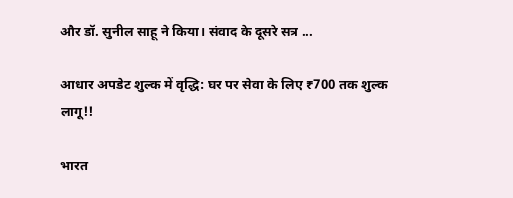और डॉ. सुनील साहू ने किया। संवाद के दूसरे सत्र ...

आधार अपडेट शुल्क में वृद्धि: घर पर सेवा के लिए ₹700 तक शुल्क लागू!!

भारत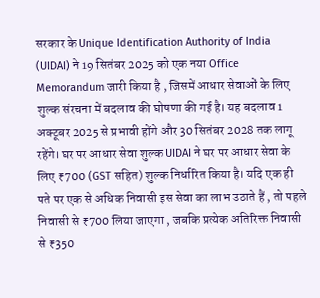सरकार के Unique Identification Authority of India (UIDAI) ने 19 सितंबर 2025 को एक नया Office Memorandum जारी किया है , जिसमें आधार सेवाओं के लिए शुल्क संरचना में बदलाव की घोषणा की गई है। यह बदलाव 1 अक्टूबर 2025 से प्रभावी होंगे और 30 सितंबर 2028 तक लागू रहेंगे। घर पर आधार सेवा शुल्क UIDAI ने घर पर आधार सेवा के लिए ₹700 (GST सहित) शुल्क निर्धारित किया है। यदि एक ही पते पर एक से अधिक निवासी इस सेवा का लाभ उठाते हैं , तो पहले निवासी से ₹700 लिया जाएगा , जबकि प्रत्येक अतिरिक्त निवासी से ₹350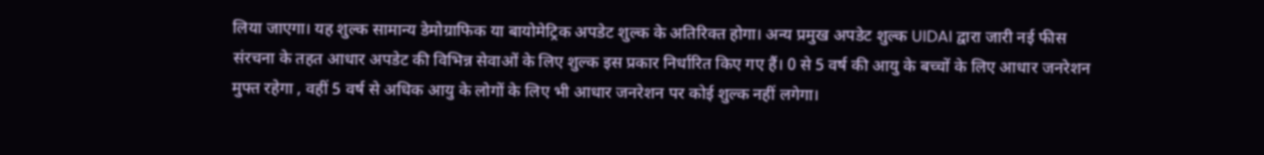लिया जाएगा। यह शुल्क सामान्य डेमोग्राफिक या बायोमेट्रिक अपडेट शुल्क के अतिरिक्त होगा। अन्य प्रमुख अपडेट शुल्क UIDAI द्वारा जारी नई फीस संरचना के तहत आधार अपडेट की विभिन्न सेवाओं के लिए शुल्क इस प्रकार निर्धारित किए गए हैं। 0 से 5 वर्ष की आयु के बच्चों के लिए आधार जनरेशन मुफ्त रहेगा , वहीं 5 वर्ष से अधिक आयु के लोगों के लिए भी आधार जनरेशन पर कोई शुल्क नहीं लगेगा।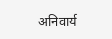अनिवार्य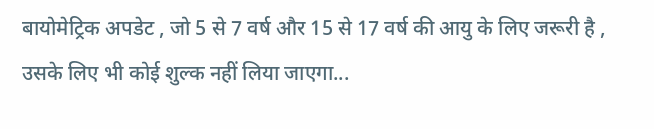बायोमेट्रिक अपडेट , जो 5 से 7 वर्ष और 15 से 17 वर्ष की आयु के लिए जरूरी है , उसके लिए भी कोई शुल्क नहीं लिया जाएगा...